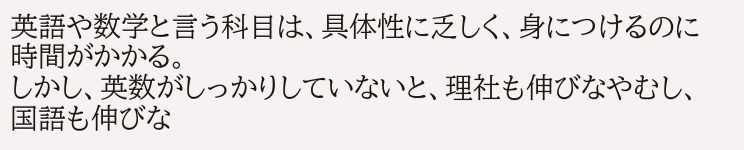英語や数学と言う科目は、具体性に乏しく、身につけるのに時間がかかる。
しかし、英数がしっかりしていないと、理社も伸びなやむし、国語も伸びな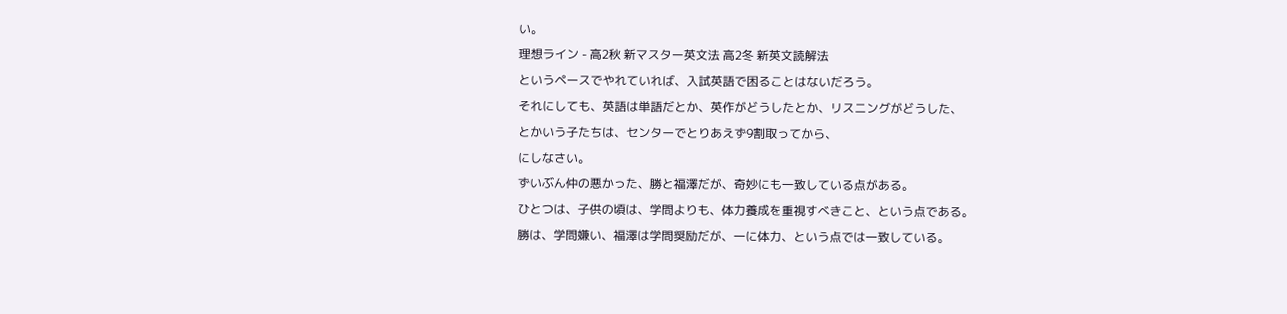い。
理想ライン - 高2秋 新マスター英文法 高2冬 新英文読解法
というペースでやれていれば、入試英語で困ることはないだろう。
それにしても、英語は単語だとか、英作がどうしたとか、リスニングがどうした、
とかいう子たちは、センターでとりあえず9割取ってから、
にしなさい。
ずいぶん仲の悪かった、勝と福澤だが、奇妙にも一致している点がある。
ひとつは、子供の頃は、学問よりも、体力養成を重視すべきこと、という点である。
勝は、学問嫌い、福澤は学問奨励だが、一に体力、という点では一致している。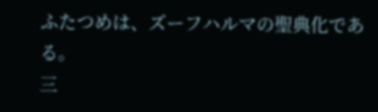ふたつめは、ズーフハルマの聖典化である。
三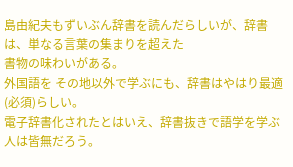島由紀夫もずいぶん辞書を読んだらしいが、辞書は、単なる言葉の集まりを超えた
書物の味わいがある。
外国語を その地以外で学ぶにも、辞書はやはり最適(必須)らしい。
電子辞書化されたとはいえ、辞書抜きで語学を学ぶ人は皆無だろう。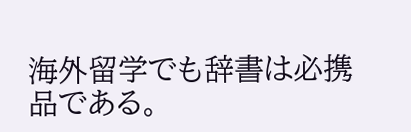海外留学でも辞書は必携品である。